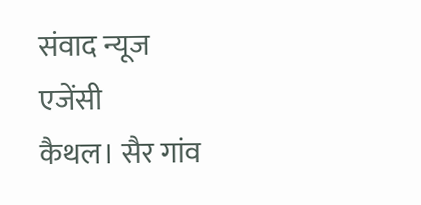संवाद न्यूज एजेंसी
कैथल। सैर गांव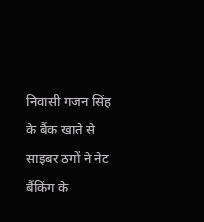निवासी गजन सिंह के बैंक खाते से साइबर ठगों ने नेट बैंकिंग के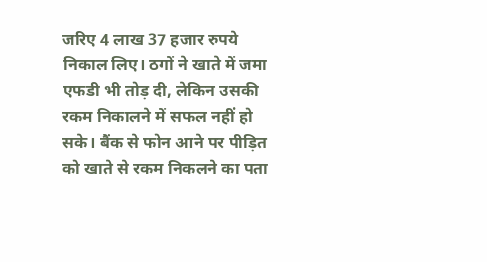जरिए 4 लाख 37 हजार रुपये निकाल लिए। ठगों ने खाते में जमा एफडी भी तोड़ दी, लेकिन उसकी रकम निकालने में सफल नहीं हो सके। बैंक से फोन आने पर पीड़ित को खाते से रकम निकलने का पता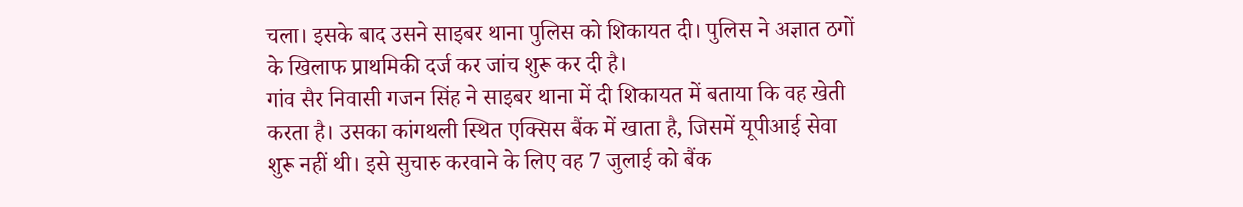चला। इसके बाद उसने साइबर थाना पुलिस को शिकायत दी। पुलिस ने अज्ञात ठगों के खिलाफ प्राथमिकी दर्ज कर जांच शुरू कर दी है।
गांव सैर निवासी गजन सिंह ने साइबर थाना में दी शिकायत में बताया कि वह खेती करता है। उसका कांगथली स्थित एक्सिस बैंक में खाता है, जिसमें यूपीआई सेवा शुरू नहीं थी। इसे सुचारु करवाने के लिए वह 7 जुलाई को बैंक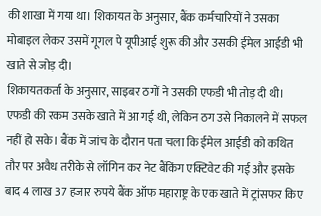की शाखा में गया था। शिकायत के अनुसार, बैंक कर्मचारियों ने उसका मोबाइल लेकर उसमें गूगल पे यूपीआई शुरू की और उसकी ईमेल आईडी भी खाते से जोड़ दी।
शिकायतकर्ता के अनुसार, साइबर ठगों ने उसकी एफडी भी तोड़ दी थी। एफडी की रकम उसके खाते में आ गई थी, लेकिन ठग उसे निकालने में सफल नहीं हो सके। बैंक में जांच के दौरान पता चला कि ईमेल आईडी को कथित तौर पर अवैध तरीके से लॉगिन कर नेट बैंकिंग एक्टिवेट की गई और इसके बाद 4 लाख 37 हजार रुपये बैंक ऑफ महाराष्ट्र के एक खाते में ट्रांसफर किए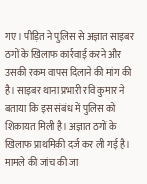गए। पीड़ित ने पुलिस से अज्ञात साइबर ठगों के खिलाफ कार्रवाई करने और उसकी रकम वापस दिलाने की मांग की है। साइबर थाना प्रभारी रवि कुमार ने बताया कि इस संबंध में पुलिस को शिकायत मिली है। अज्ञात ठगों के खिलाफ प्राथमिकी दर्ज कर ली गई है। मामले की जांच की जा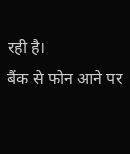रही है।
बैंक से फोन आने पर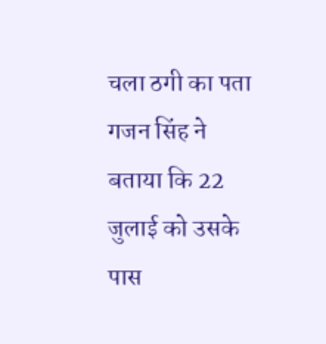चला ठगी का पता
गजन सिंह ने बताया कि 22 जुलाई को उसके पास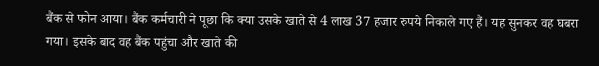बैंक से फोन आया। बैंक कर्मचारी ने पूछा कि क्या उसके खाते से 4 लाख 37 हजार रुपये निकाले गए हैं। यह सुनकर वह घबरा गया। इसके बाद वह बैंक पहुंचा और खाते की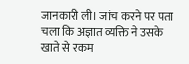जानकारी ली। जांच करने पर पता चला कि अज्ञात व्यक्ति ने उसके खाते से रकम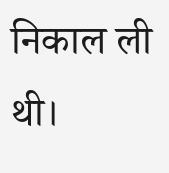निकाल ली थी।